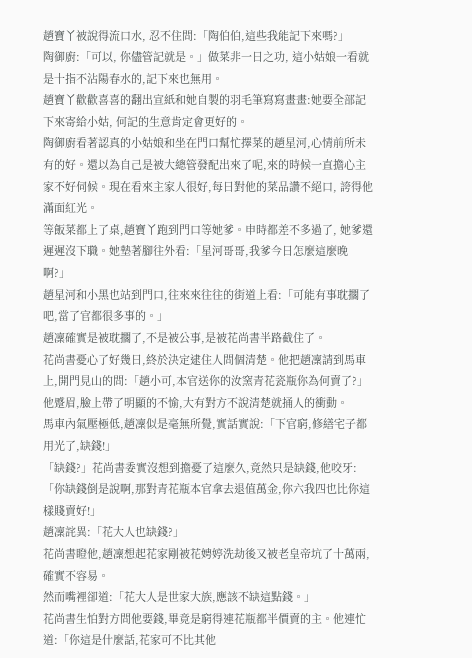趙寶丫被說得流口水, 忍不住問:「陶伯伯,這些我能記下來嗎?」
陶御廚:「可以, 你儘管記就是。」做菜非一日之功, 這小姑娘一看就是十指不沾陽春水的,記下來也無用。
趙寶丫歡歡喜喜的翻出宣紙和她自製的羽毛筆寫寫畫畫:她要全部記下來寄給小姑, 何記的生意肯定會更好的。
陶御廚看著認真的小姑娘和坐在門口幫忙擇菜的趙星河,心情前所未有的好。還以為自己是被大總管發配出來了呢,來的時候一直擔心主家不好伺候。現在看來主家人很好,每日對他的菜品讚不絕口, 誇得他滿面紅光。
等飯菜都上了桌,趙寶丫跑到門口等她爹。申時都差不多過了, 她爹還遲遲沒下職。她墊著腳往外看:「星河哥哥,我爹今日怎麼這麼晚啊?」
趙星河和小黑也站到門口,往來來往往的街道上看:「可能有事耽擱了吧,當了官都很多事的。」
趙凜確實是被耽擱了,不是被公事,是被花尚書半路截住了。
花尚書憂心了好幾日,終於決定逮住人問個清楚。他把趙凜請到馬車上,開門見山的問:「趙小可,本官送你的汝窯青花瓷瓶你為何賣了?」他蹙眉,臉上帶了明顯的不愉,大有對方不說清楚就捅人的衝動。
馬車內氣壓極低,趙凜似是毫無所覺,實話實說:「下官窮,修繕宅子都用光了,缺錢!」
「缺錢?」花尚書委實沒想到擔憂了這麼久,竟然只是缺錢,他咬牙:「你缺錢倒是說啊,那對青花瓶本官拿去退值萬金,你六我四也比你這樣賤賣好!」
趙凜詫異:「花大人也缺錢?」
花尚書瞪他,趙凜想起花家剛被花娉婷洗劫後又被老皇帝坑了十萬兩,確實不容易。
然而嘴裡卻道:「花大人是世家大族,應該不缺這點錢。」
花尚書生怕對方問他要錢,畢竟是窮得連花瓶都半價賣的主。他連忙道:「你這是什麼話,花家可不比其他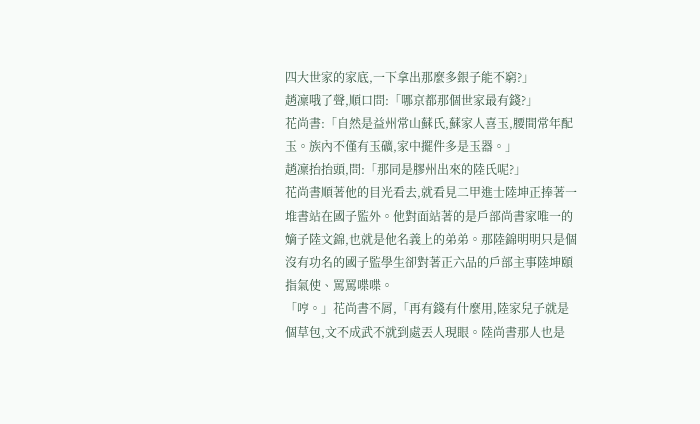四大世家的家底,一下拿出那麼多銀子能不窮?」
趙凜哦了聲,順口問:「哪京都那個世家最有錢?」
花尚書:「自然是益州常山蘇氏,蘇家人喜玉,腰間常年配玉。族內不僅有玉礦,家中擺件多是玉器。」
趙凜抬抬頭,問:「那同是膠州出來的陸氏呢?」
花尚書順著他的目光看去,就看見二甲進士陸坤正捧著一堆書站在國子監外。他對面站著的是戶部尚書家唯一的嫡子陸文錦,也就是他名義上的弟弟。那陸錦明明只是個沒有功名的國子監學生卻對著正六品的戶部主事陸坤頤指氣使、罵罵喋喋。
「哼。」花尚書不屑,「再有錢有什麼用,陸家兒子就是個草包,文不成武不就到處丟人現眼。陸尚書那人也是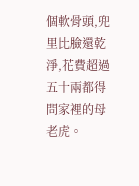個軟骨頭,兜里比臉還乾淨,花費超過五十兩都得問家裡的母老虎。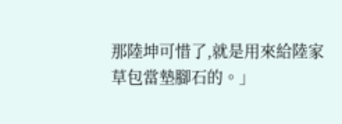那陸坤可惜了,就是用來給陸家草包當墊腳石的。」